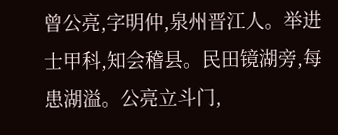曾公亮,字明仲,泉州晋江人。举进士甲科,知会稽县。民田镜湖旁,每患湖溢。公亮立斗门,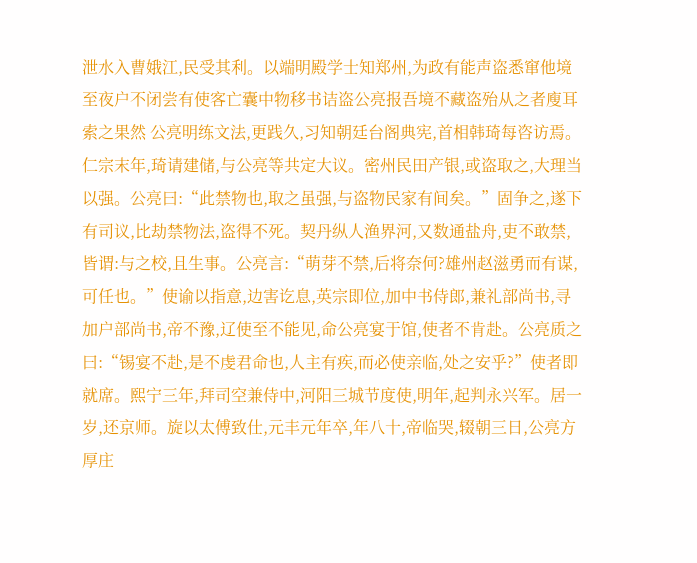泄水入曹娥江,民受其利。以端明殿学士知郑州,为政有能声盗悉窜他境至夜户不闭尝有使客亡囊中物移书诘盗公亮报吾境不藏盗殆从之者廋耳索之果然 公亮明练文法,更践久,习知朝廷台阁典宪,首相韩琦每咨访焉。仁宗末年,琦请建储,与公亮等共定大议。密州民田产银,或盗取之,大理当以强。公亮曰:“此禁物也,取之虽强,与盗物民家有间矣。”固争之,遂下有司议,比劫禁物法,盗得不死。契丹纵人渔界河,又数通盐舟,吏不敢禁,皆谓:与之校,且生事。公亮言:“萌芽不禁,后将奈何?雄州赵滋勇而有谋,可任也。”使谕以指意,边害讫息,英宗即位,加中书侍郎,兼礼部尚书,寻加户部尚书,帝不豫,辽使至不能见,命公亮宴于馆,使者不肯赴。公亮质之曰:“锡宴不赴,是不虔君命也,人主有疾,而必使亲临,处之安乎?”使者即就席。熙宁三年,拜司空兼侍中,河阳三城节度使,明年,起判永兴军。居一岁,还京师。旋以太傅致仕,元丰元年卒,年八十,帝临哭,辍朝三日,公亮方厚庄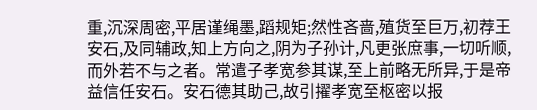重,沉深周密,平居谨绳墨,蹈规矩;然性吝啬,殖货至巨万,初荐王安石,及同辅政,知上方向之,阴为子孙计,凡更张庶事,一切听顺,而外若不与之者。常遣子孝宽参其谋,至上前略无所异,于是帝益信任安石。安石德其助己,故引擢孝宽至枢密以报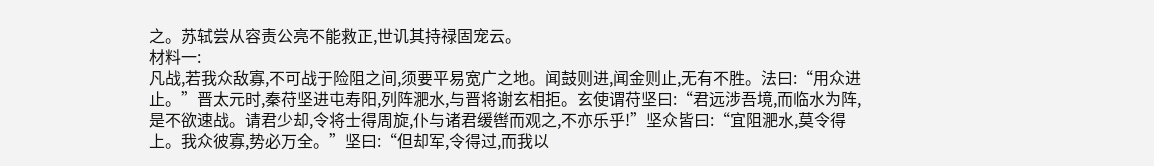之。苏轼尝从容责公亮不能救正,世讥其持禄固宠云。
材料一:
凡战,若我众敌寡,不可战于险阻之间,须要平易宽广之地。闻鼓则进,闻金则止,无有不胜。法曰:“用众进止。”晋太元时,秦苻坚进屯寿阳,列阵淝水,与晋将谢玄相拒。玄使谓苻坚曰:“君远涉吾境,而临水为阵,是不欲速战。请君少却,令将士得周旋,仆与诸君缓辔而观之,不亦乐乎!”坚众皆曰:“宜阻淝水,莫令得上。我众彼寡,势必万全。”坚曰:“但却军,令得过,而我以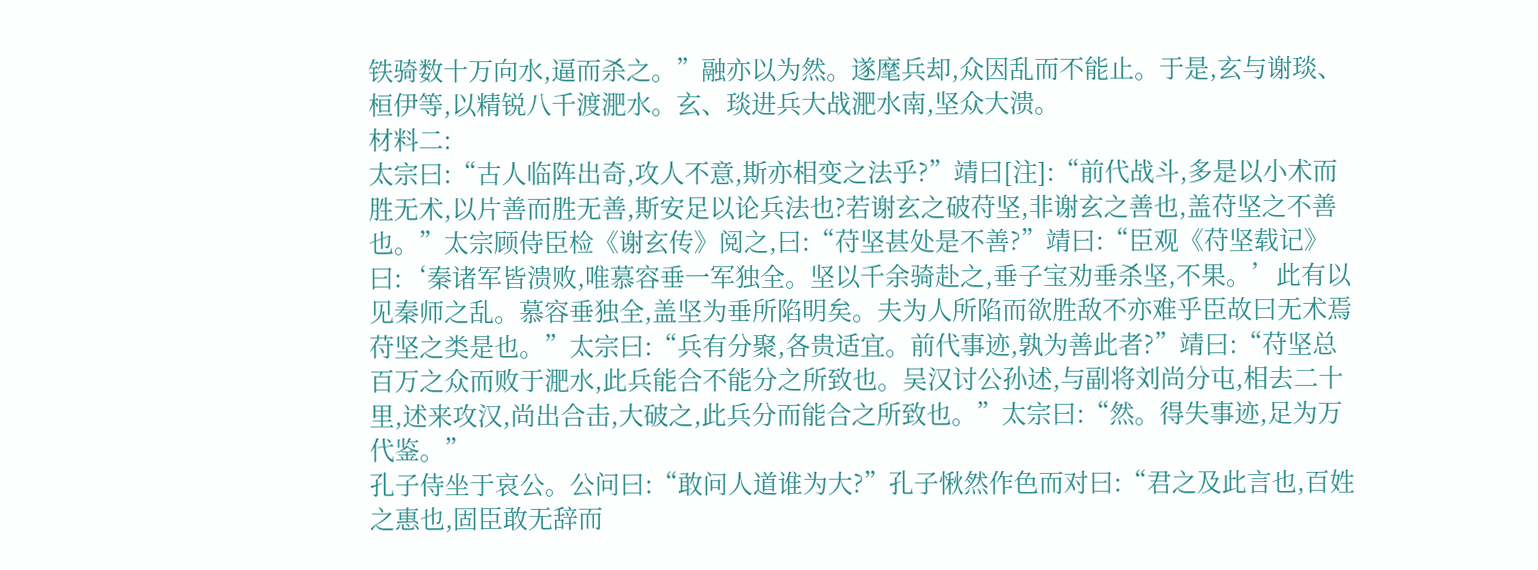铁骑数十万向水,逼而杀之。”融亦以为然。遂麾兵却,众因乱而不能止。于是,玄与谢琰、桓伊等,以精锐八千渡淝水。玄、琰进兵大战淝水南,坚众大溃。
材料二:
太宗曰:“古人临阵出奇,攻人不意,斯亦相变之法乎?”靖曰[注]:“前代战斗,多是以小术而胜无术,以片善而胜无善,斯安足以论兵法也?若谢玄之破苻坚,非谢玄之善也,盖苻坚之不善也。”太宗顾侍臣检《谢玄传》阅之,曰:“苻坚甚处是不善?”靖曰:“臣观《苻坚载记》曰:‘秦诸军皆溃败,唯慕容垂一军独全。坚以千余骑赴之,垂子宝劝垂杀坚,不果。’此有以见秦师之乱。慕容垂独全,盖坚为垂所陷明矣。夫为人所陷而欲胜敌不亦难乎臣故曰无术焉苻坚之类是也。”太宗曰:“兵有分聚,各贵适宜。前代事迹,孰为善此者?”靖曰:“苻坚总百万之众而败于淝水,此兵能合不能分之所致也。吴汉讨公孙述,与副将刘尚分屯,相去二十里,述来攻汉,尚出合击,大破之,此兵分而能合之所致也。”太宗曰:“然。得失事迹,足为万代鉴。”
孔子侍坐于哀公。公问曰:“敢问人道谁为大?”孔子愀然作色而对曰:“君之及此言也,百姓之惠也,固臣敢无辞而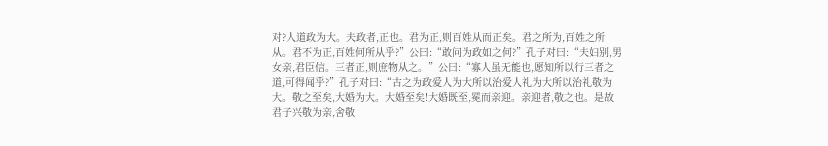对?人道政为大。夫政者,正也。君为正,则百姓从而正矣。君之所为,百姓之所从。君不为正,百姓何所从乎?”公曰:“敢问为政如之何?”孔子对曰:“夫妇别,男女亲,君臣信。三者正,则庶物从之。”公曰:“寡人虽无能也,愿知所以行三者之道,可得闻乎?”孔子对曰:“古之为政爱人为大所以治爱人礼为大所以治礼敬为大。敬之至矣,大婚为大。大婚至矣!大婚既至,冕而亲迎。亲迎者,敬之也。是故君子兴敬为亲,舍敬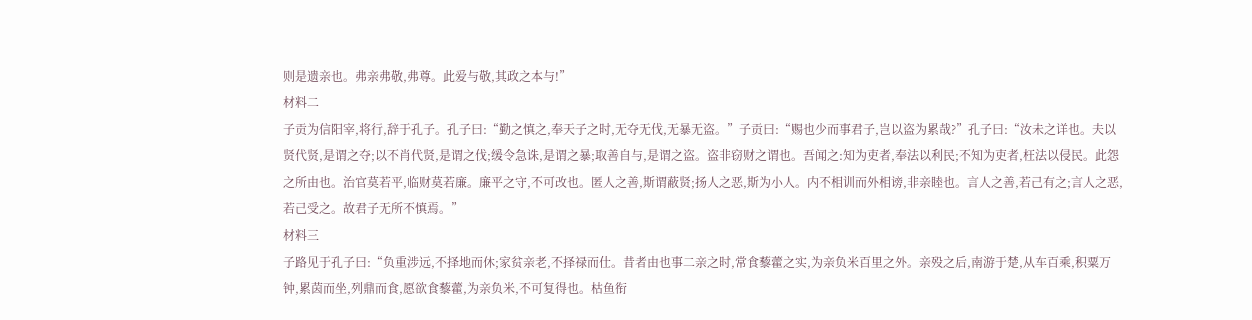则是遗亲也。弗亲弗敬,弗尊。此爱与敬,其政之本与!”
材料二
子贡为信阳宰,将行,辞于孔子。孔子曰:“勤之慎之,奉天子之时,无夺无伐,无暴无盗。”子贡曰:“赐也少而事君子,岂以盗为累哉?”孔子曰:“汝未之详也。夫以贤代贤,是谓之夺;以不肖代贤,是谓之伐;缓令急诛,是谓之暴;取善自与,是谓之盗。盗非窃财之谓也。吾闻之:知为吏者,奉法以利民;不知为吏者,枉法以侵民。此怨之所由也。治官莫若平,临财莫若廉。廉平之守,不可改也。匿人之善,斯谓蔽贤;扬人之恶,斯为小人。内不相训而外相谤,非亲睦也。言人之善,若己有之;言人之恶,若己受之。故君子无所不慎焉。”
材料三
子路见于孔子曰:“负重涉远,不择地而休;家贫亲老,不择禄而仕。昔者由也事二亲之时,常食藜藿之实,为亲负米百里之外。亲殁之后,南游于楚,从车百乘,积粟万钟,累茵而坐,列鼎而食,愿欲食藜藿,为亲负米,不可复得也。枯鱼衔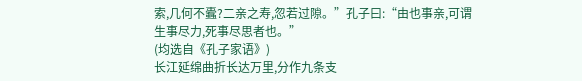索,几何不蠹?二亲之寿,忽若过隙。”孔子曰:“由也事亲,可谓生事尽力,死事尽思者也。”
(均选自《孔子家语》)
长江延绵曲折长达万里,分作九条支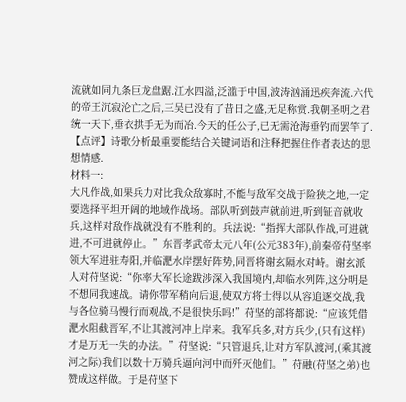流就如同九条巨龙盘踞.江水四溢,泛滥于中国,波涛汹涌迅疾奔流.六代的帝王沉寂沦亡之后,三吴已没有了昔日之盛,无足称赏.我朝圣明之君统一天下,垂衣拱手无为而冶.今天的任公子,已无需沧海垂钓而罢竿了.
【点评】诗歌分析最重要能结合关键词语和注释把握住作者表达的思想情感.
材料一:
大凡作战,如果兵力对比我众敌寡时,不能与敌军交战于险狭之地,一定要选择平坦开阔的地域作战场。部队听到鼓声就前进,听到钲音就收兵,这样对敌作战就没有不胜利的。兵法说:“指挥大部队作战,可进就进,不可进就停止。”东晋孝武帝太元八年(公元383年),前秦帝苻坚率领大军进驻寿阳,并临淝水岸摆好阵势,同晋将谢玄隔水对峙。谢玄派人对苻坚说:“你率大军长途跋涉深入我国境内,却临水列阵,这分明是不想同我速战。请你带军稍向后退,使双方将士得以从容追逐交战,我与各位骑马慢行而观战,不是很快乐吗!”苻坚的部将都说:“应该凭借淝水阻截晋军,不让其渡河冲上岸来。我军兵多,对方兵少,(只有这样)才是万无一失的办法。”苻坚说:“只管退兵,让对方军队渡河,(乘其渡河之际)我们以数十万骑兵逼向河中而歼灭他们。”苻融(苻坚之弟)也赞成这样做。于是苻坚下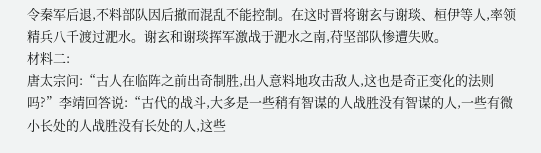令秦军后退,不料部队因后撤而混乱不能控制。在这时晋将谢玄与谢琰、桓伊等人,率领精兵八千渡过淝水。谢玄和谢琰挥军激战于淝水之南,苻坚部队惨遭失败。
材料二:
唐太宗问:“古人在临阵之前出奇制胜,出人意料地攻击敌人,这也是奇正变化的法则吗?”李靖回答说:“古代的战斗,大多是一些稍有智谋的人战胜没有智谋的人,一些有微小长处的人战胜没有长处的人,这些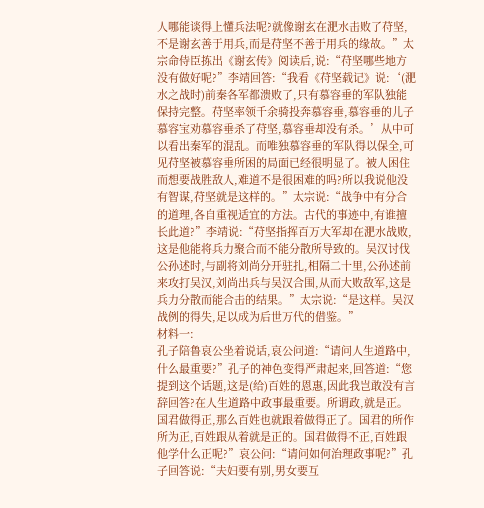人哪能谈得上懂兵法呢?就像谢玄在淝水击败了苻坚,不是谢玄善于用兵,而是苻坚不善于用兵的缘故。”太宗命侍臣拣出《谢玄传》阅读后,说:“苻坚哪些地方没有做好呢?”李靖回答:“我看《苻坚载记》说:‘(淝水之战时)前秦各军都溃败了,只有慕容垂的军队独能保持完整。苻坚率领千余骑投奔慕容垂,慕容垂的儿子慕容宝劝慕容垂杀了苻坚,慕容垂却没有杀。’从中可以看出秦军的混乱。而唯独慕容垂的军队得以保全,可见苻坚被慕容垂所困的局面已经很明显了。被人困住而想要战胜敌人,难道不是很困难的吗?所以我说他没有智谋,苻坚就是这样的。”太宗说:“战争中有分合的道理,各自重视适宜的方法。古代的事迹中,有谁擅长此道?”李靖说:“苻坚指挥百万大军却在淝水战败,这是他能将兵力聚合而不能分散所导致的。吴汉讨伐公孙述时,与副将刘尚分开驻扎,相隔二十里,公孙述前来攻打吴汉,刘尚出兵与吴汉合围,从而大败敌军,这是兵力分散而能合击的结果。”太宗说:“是这样。吴汉战例的得失,足以成为后世万代的借鉴。”
材料一:
孔子陪鲁哀公坐着说话,哀公问道:“请问人生道路中,什么最重要?”孔子的神色变得严肃起来,回答道:“您提到这个话题,这是(给)百姓的恩惠,因此我岂敢没有言辞回答?在人生道路中政事最重要。所谓政,就是正。国君做得正,那么百姓也就跟着做得正了。国君的所作所为正,百姓跟从着就是正的。国君做得不正,百姓跟他学什么正呢?”哀公问:“请问如何治理政事呢?”孔子回答说:“夫妇要有别,男女要互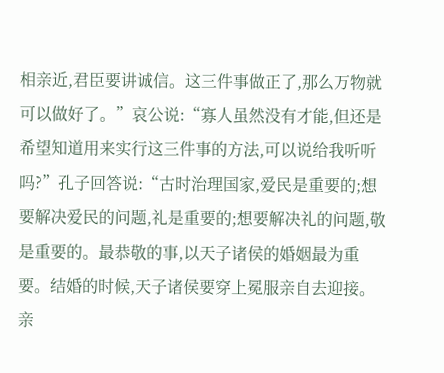相亲近,君臣要讲诚信。这三件事做正了,那么万物就可以做好了。”哀公说:“寡人虽然没有才能,但还是希望知道用来实行这三件事的方法,可以说给我听听吗?”孔子回答说:“古时治理国家,爱民是重要的;想要解决爱民的问题,礼是重要的;想要解决礼的问题,敬是重要的。最恭敬的事,以天子诸侯的婚姻最为重要。结婚的时候,天子诸侯要穿上冕服亲自去迎接。亲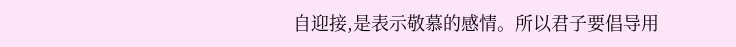自迎接,是表示敬慕的感情。所以君子要倡导用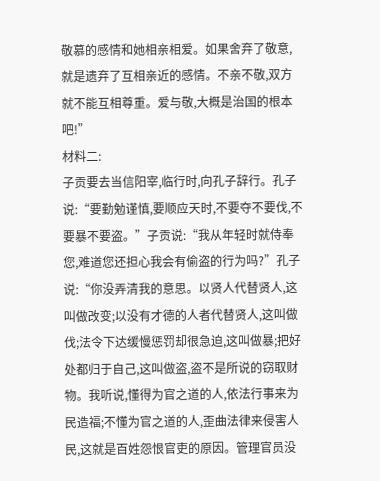敬慕的感情和她相亲相爱。如果舍弃了敬意,就是遗弃了互相亲近的感情。不亲不敬,双方就不能互相尊重。爱与敬,大概是治国的根本吧!”
材料二:
子贡要去当信阳宰,临行时,向孔子辞行。孔子说:“要勤勉谨慎,要顺应天时,不要夺不要伐,不要暴不要盗。”子贡说:“我从年轻时就侍奉您,难道您还担心我会有偷盗的行为吗?”孔子说:“你没弄清我的意思。以贤人代替贤人,这叫做改变;以没有才德的人者代替贤人,这叫做伐;法令下达缓慢惩罚却很急迫,这叫做暴;把好处都归于自己,这叫做盗,盗不是所说的窃取财物。我听说,懂得为官之道的人,依法行事来为民造福;不懂为官之道的人,歪曲法律来侵害人民,这就是百姓怨恨官吏的原因。管理官员没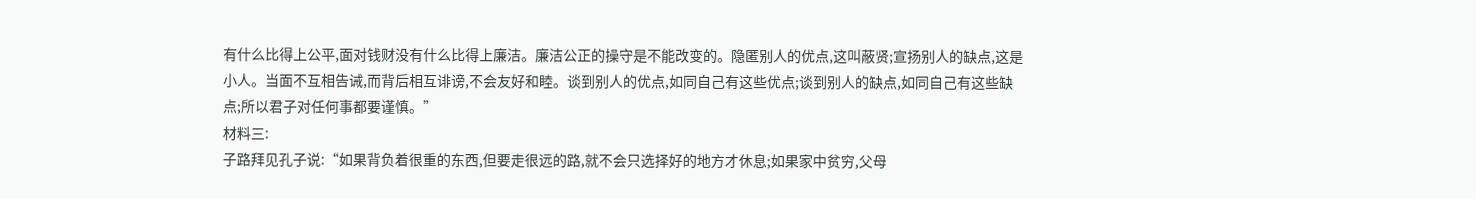有什么比得上公平,面对钱财没有什么比得上廉洁。廉洁公正的操守是不能改变的。隐匿别人的优点,这叫蔽贤;宣扬别人的缺点,这是小人。当面不互相告诫,而背后相互诽谤,不会友好和睦。谈到别人的优点,如同自己有这些优点;谈到别人的缺点,如同自己有这些缺点;所以君子对任何事都要谨慎。”
材料三:
子路拜见孔子说:“如果背负着很重的东西,但要走很远的路,就不会只选择好的地方才休息;如果家中贫穷,父母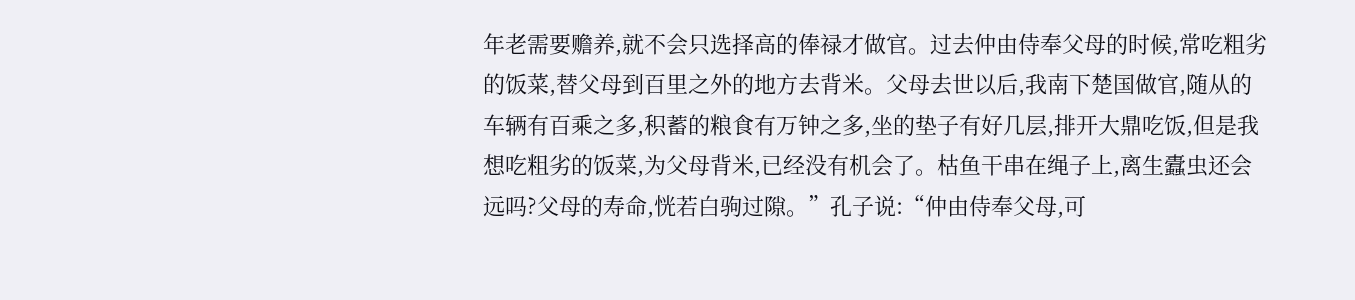年老需要赡养,就不会只选择高的俸禄才做官。过去仲由侍奉父母的时候,常吃粗劣的饭菜,替父母到百里之外的地方去背米。父母去世以后,我南下楚国做官,随从的车辆有百乘之多,积蓄的粮食有万钟之多,坐的垫子有好几层,排开大鼎吃饭,但是我想吃粗劣的饭菜,为父母背米,已经没有机会了。枯鱼干串在绳子上,离生蠹虫还会远吗?父母的寿命,恍若白驹过隙。”孔子说:“仲由侍奉父母,可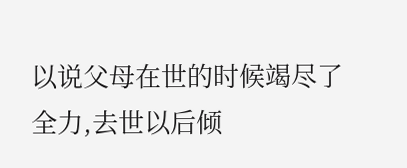以说父母在世的时候竭尽了全力,去世以后倾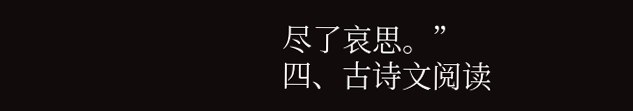尽了哀思。”
四、古诗文阅读